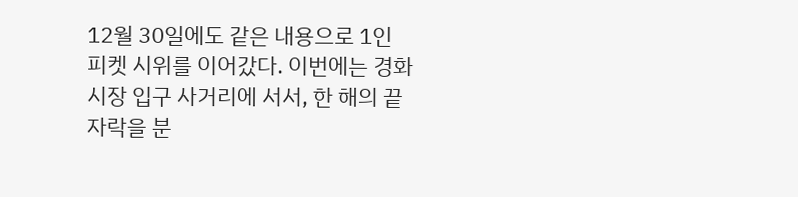12월 30일에도 같은 내용으로 1인 피켓 시위를 이어갔다. 이번에는 경화시장 입구 사거리에 서서, 한 해의 끝자락을 분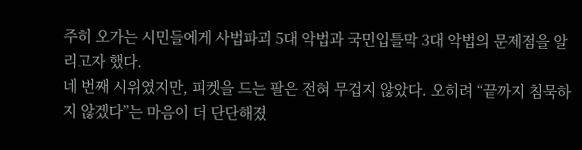주히 오가는 시민들에게 사법파괴 5대 악법과 국민입틀막 3대 악법의 문제점을 알리고자 했다.
네 번째 시위였지만, 피켓을 드는 팔은 전혀 무겁지 않았다. 오히려 “끝까지 침묵하지 않겠다”는 마음이 더 단단해졌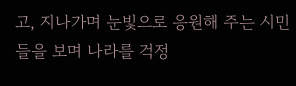고, 지나가며 눈빛으로 응원해 주는 시민들을 보며 나라를 걱정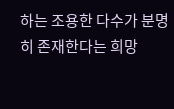하는 조용한 다수가 분명히 존재한다는 희망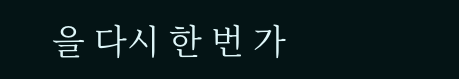을 다시 한 번 가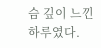슴 깊이 느낀 하루였다.